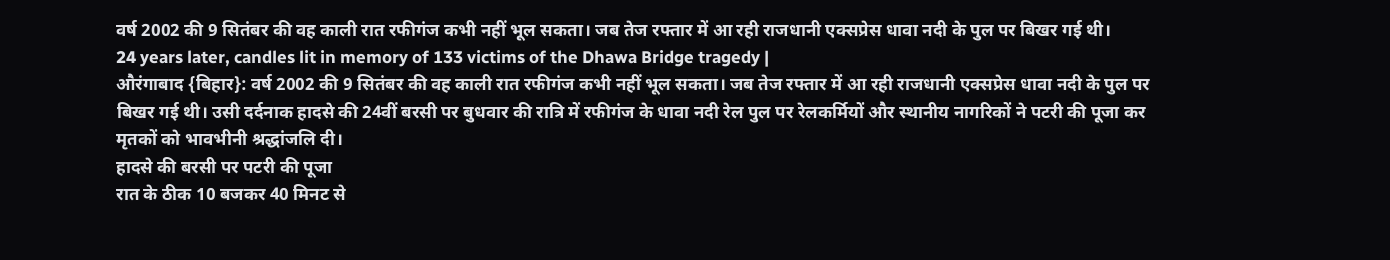वर्ष 2002 की 9 सितंबर की वह काली रात रफीगंज कभी नहीं भूल सकता। जब तेज रफ्तार में आ रही राजधानी एक्सप्रेस धावा नदी के पुल पर बिखर गई थी।
24 years later, candles lit in memory of 133 victims of the Dhawa Bridge tragedy |
औरंगाबाद {बिहार}: वर्ष 2002 की 9 सितंबर की वह काली रात रफीगंज कभी नहीं भूल सकता। जब तेज रफ्तार में आ रही राजधानी एक्सप्रेस धावा नदी के पुल पर बिखर गई थी। उसी दर्दनाक हादसे की 24वीं बरसी पर बुधवार की रात्रि में रफीगंज के धावा नदी रेल पुल पर रेलकर्मियों और स्थानीय नागरिकों ने पटरी की पूजा कर मृतकों को भावभीनी श्रद्धांजलि दी।
हादसे की बरसी पर पटरी की पूजा
रात के ठीक 10 बजकर 40 मिनट से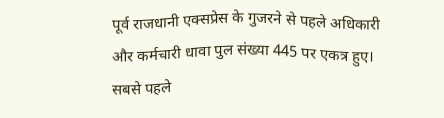पूर्व राजधानी एक्सप्रेस के गुजरने से पहले अधिकारी और कर्मचारी धावा पुल संख्या 445 पर एकत्र हुए। सबसे पहले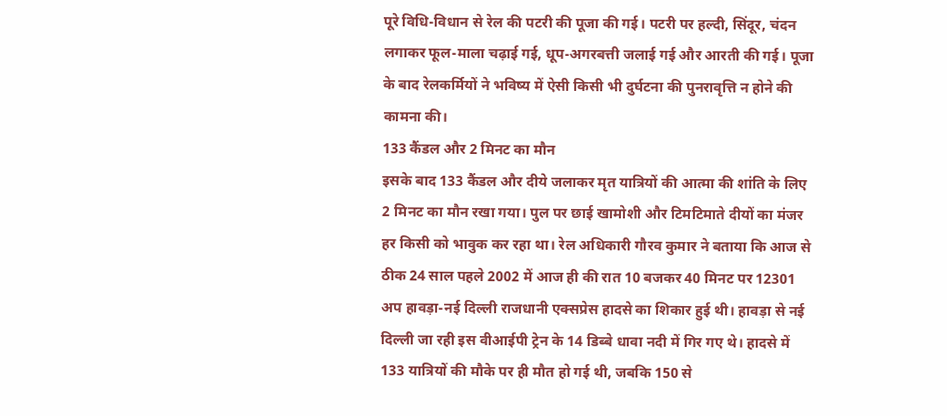पूरे विधि-विधान से रेल की पटरी की पूजा की गई। पटरी पर हल्दी, सिंदूर, चंदन लगाकर फूल-माला चढ़ाई गई, धूप-अगरबत्ती जलाई गई और आरती की गई। पूजा के बाद रेलकर्मियों ने भविष्य में ऐसी किसी भी दुर्घटना की पुनरावृत्ति न होने की कामना की।
133 कैंडल और 2 मिनट का मौन
इसके बाद 133 कैंडल और दीये जलाकर मृत यात्रियों की आत्मा की शांति के लिए 2 मिनट का मौन रखा गया। पुल पर छाई खामोशी और टिमटिमाते दीयों का मंजर हर किसी को भावुक कर रहा था। रेल अधिकारी गौरव कुमार ने बताया कि आज से ठीक 24 साल पहले 2002 में आज ही की रात 10 बजकर 40 मिनट पर 12301 अप हावड़ा-नई दिल्ली राजधानी एक्सप्रेस हादसे का शिकार हुई थी। हावड़ा से नई दिल्ली जा रही इस वीआईपी ट्रेन के 14 डिब्बे धावा नदी में गिर गए थे। हादसे में 133 यात्रियों की मौके पर ही मौत हो गई थी, जबकि 150 से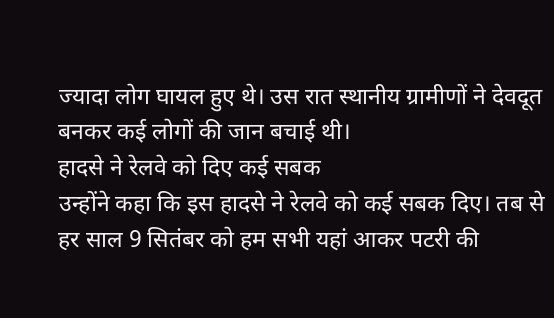ज्यादा लोग घायल हुए थे। उस रात स्थानीय ग्रामीणों ने देवदूत बनकर कई लोगों की जान बचाई थी।
हादसे ने रेलवे को दिए कई सबक
उन्होंने कहा कि इस हादसे ने रेलवे को कई सबक दिए। तब से हर साल 9 सितंबर को हम सभी यहां आकर पटरी की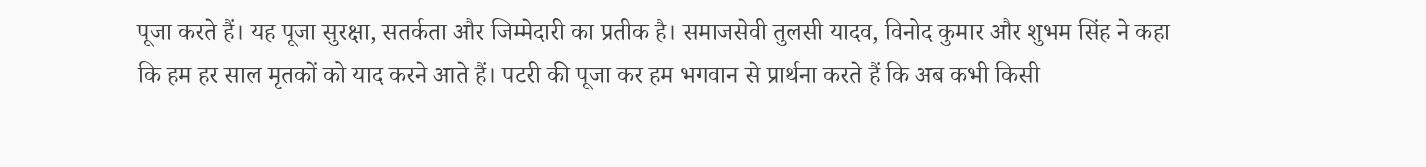पूजा करते हैं। यह पूजा सुरक्षा, सतर्कता और जिम्मेदारी का प्रतीक है। समाजसेवी तुलसी यादव, विनोद कुमार और शुभम सिंह ने कहा कि हम हर साल मृतकों को याद करने आते हैं। पटरी की पूजा कर हम भगवान से प्रार्थना करते हैं कि अब कभी किसी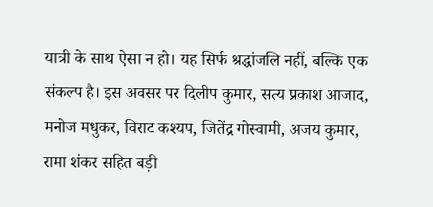यात्री के साथ ऐसा न हो। यह सिर्फ श्रद्धांजलि नहीं, बल्कि एक संकल्प है। इस अवसर पर दिलीप कुमार, सत्य प्रकाश आजाद, मनोज मधुकर, विराट कश्यप, जितेंद्र गोस्वामी, अजय कुमार, रामा शंकर सहित बड़ी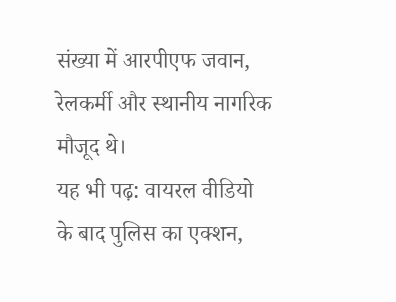संख्या में आरपीएफ जवान, रेलकर्मी और स्थानीय नागरिक मौजूद थे।
यह भी पढ़: वायरल वीडियो के बाद पुलिस का एक्शन,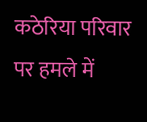कठेरिया परिवार पर हमले में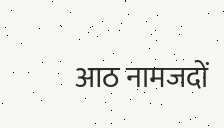आठ नामजदों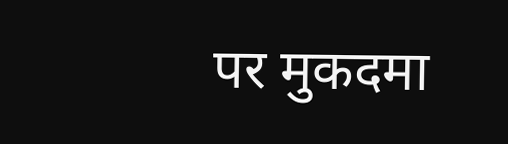पर मुकदमा